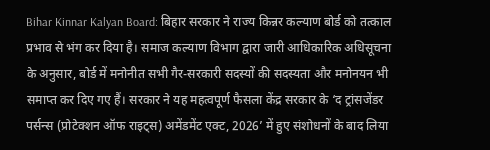Bihar Kinnar Kalyan Board: बिहार सरकार ने राज्य किन्नर कल्याण बोर्ड को तत्काल प्रभाव से भंग कर दिया है। समाज कल्याण विभाग द्वारा जारी आधिकारिक अधिसूचना के अनुसार, बोर्ड में मनोनीत सभी गैर-सरकारी सदस्यों की सदस्यता और मनोनयन भी समाप्त कर दिए गए हैं। सरकार ने यह महत्वपूर्ण फैसला केंद्र सरकार के ‘द ट्रांसजेंडर पर्सन्स (प्रोटेक्शन ऑफ राइट्स) अमेंडमेंट एक्ट, 2026’ में हुए संशोधनों के बाद लिया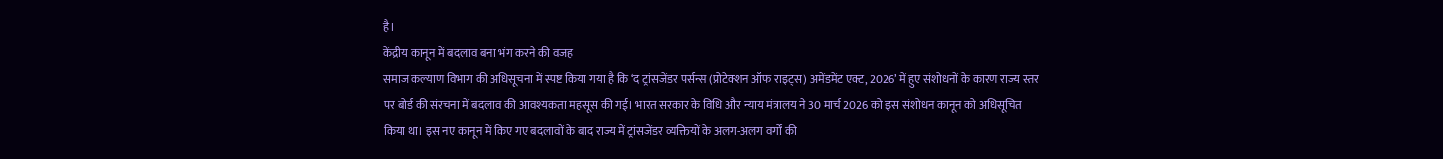है।
केंद्रीय कानून में बदलाव बना भंग करने की वजह
समाज कल्याण विभाग की अधिसूचना में स्पष्ट किया गया है कि ‘द ट्रांसजेंडर पर्सन्स (प्रोटेक्शन ऑफ राइट्स) अमेंडमेंट एक्ट, 2026’ में हुए संशोधनों के कारण राज्य स्तर पर बोर्ड की संरचना में बदलाव की आवश्यकता महसूस की गई। भारत सरकार के विधि और न्याय मंत्रालय ने 30 मार्च 2026 को इस संशोधन कानून को अधिसूचित किया था। इस नए कानून में किए गए बदलावों के बाद राज्य में ट्रांसजेंडर व्यक्तियों के अलग-अलग वर्गों की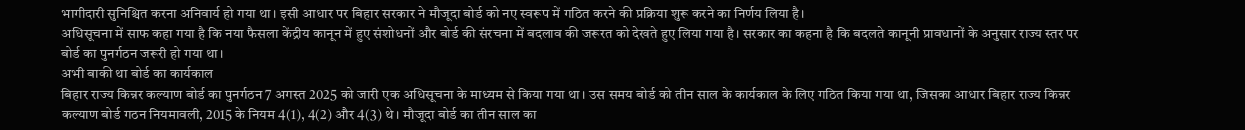भागीदारी सुनिश्चित करना अनिवार्य हो गया था। इसी आधार पर बिहार सरकार ने मौजूदा बोर्ड को नए स्वरूप में गठित करने की प्रक्रिया शुरू करने का निर्णय लिया है।
अधिसूचना में साफ कहा गया है कि नया फैसला केंद्रीय कानून में हुए संशोधनों और बोर्ड की संरचना में बदलाव की जरूरत को देखते हुए लिया गया है। सरकार का कहना है कि बदलते कानूनी प्रावधानों के अनुसार राज्य स्तर पर बोर्ड का पुनर्गठन जरूरी हो गया था।
अभी बाकी था बोर्ड का कार्यकाल
बिहार राज्य किन्नर कल्याण बोर्ड का पुनर्गठन 7 अगस्त 2025 को जारी एक अधिसूचना के माध्यम से किया गया था। उस समय बोर्ड को तीन साल के कार्यकाल के लिए गठित किया गया था, जिसका आधार बिहार राज्य किन्नर कल्याण बोर्ड गठन नियमावली, 2015 के नियम 4(1), 4(2) और 4(3) थे। मौजूदा बोर्ड का तीन साल का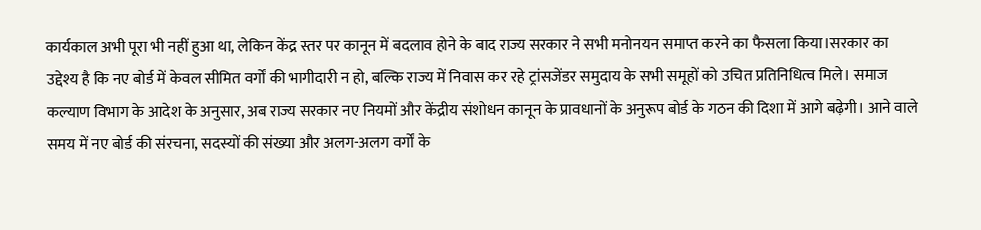कार्यकाल अभी पूरा भी नहीं हुआ था, लेकिन केंद्र स्तर पर कानून में बदलाव होने के बाद राज्य सरकार ने सभी मनोनयन समाप्त करने का फैसला किया।सरकार का उद्देश्य है कि नए बोर्ड में केवल सीमित वर्गों की भागीदारी न हो, बल्कि राज्य में निवास कर रहे ट्रांसजेंडर समुदाय के सभी समूहों को उचित प्रतिनिधित्व मिले। समाज कल्याण विभाग के आदेश के अनुसार, अब राज्य सरकार नए नियमों और केंद्रीय संशोधन कानून के प्रावधानों के अनुरूप बोर्ड के गठन की दिशा में आगे बढ़ेगी। आने वाले समय में नए बोर्ड की संरचना, सदस्यों की संख्या और अलग-अलग वर्गों के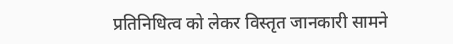प्रतिनिधित्व को लेकर विस्तृत जानकारी सामने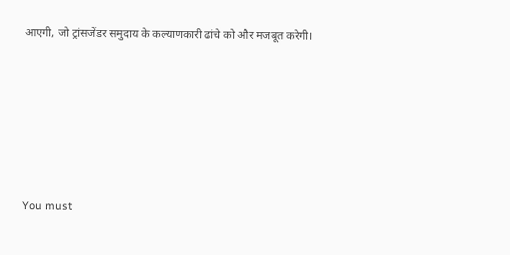आएगी, जो ट्रांसजेंडर समुदाय के कल्याणकारी ढांचे को और मजबूत करेगी।








You must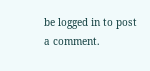be logged in to post a comment.